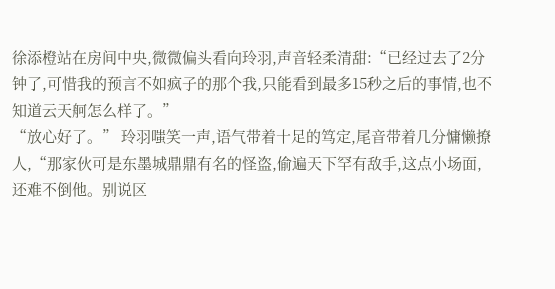徐添橙站在房间中央,微微偏头看向玲羽,声音轻柔清甜:“已经过去了2分钟了,可惜我的预言不如疯子的那个我,只能看到最多15秒之后的事情,也不知道云天舸怎么样了。”
“放心好了。” 玲羽嗤笑一声,语气带着十足的笃定,尾音带着几分慵懒撩人,“那家伙可是东墨城鼎鼎有名的怪盗,偷遍天下罕有敌手,这点小场面,还难不倒他。别说区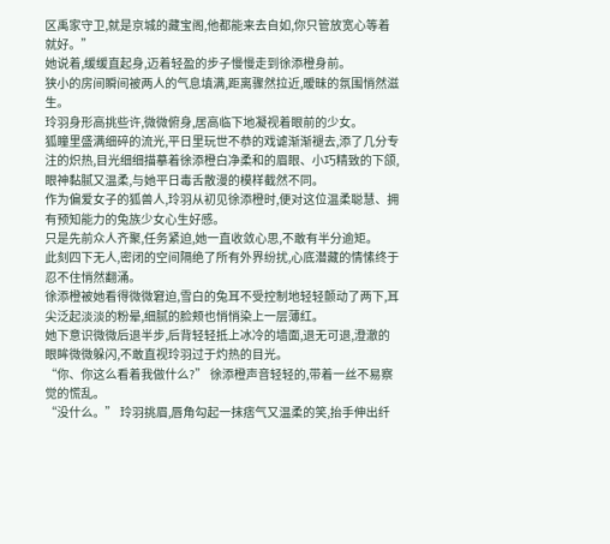区禹家守卫,就是京城的藏宝阁,他都能来去自如,你只管放宽心等着就好。”
她说着,缓缓直起身,迈着轻盈的步子慢慢走到徐添橙身前。
狭小的房间瞬间被两人的气息填满,距离骤然拉近,暧昧的氛围悄然滋生。
玲羽身形高挑些许,微微俯身,居高临下地凝视着眼前的少女。
狐瞳里盛满细碎的流光,平日里玩世不恭的戏谑渐渐褪去,添了几分专注的炽热,目光细细描摹着徐添橙白净柔和的眉眼、小巧精致的下颌,眼神黏腻又温柔,与她平日毒舌散漫的模样截然不同。
作为偏爱女子的狐兽人,玲羽从初见徐添橙时,便对这位温柔聪慧、拥有预知能力的兔族少女心生好感。
只是先前众人齐聚,任务紧迫,她一直收敛心思,不敢有半分逾矩。
此刻四下无人,密闭的空间隔绝了所有外界纷扰,心底潜藏的情愫终于忍不住悄然翻涌。
徐添橙被她看得微微窘迫,雪白的兔耳不受控制地轻轻颤动了两下,耳尖泛起淡淡的粉晕,细腻的脸颊也悄悄染上一层薄红。
她下意识微微后退半步,后背轻轻抵上冰冷的墙面,退无可退,澄澈的眼眸微微躲闪,不敢直视玲羽过于灼热的目光。
“你、你这么看着我做什么?” 徐添橙声音轻轻的,带着一丝不易察觉的慌乱。
“没什么。” 玲羽挑眉,唇角勾起一抹痞气又温柔的笑,抬手伸出纤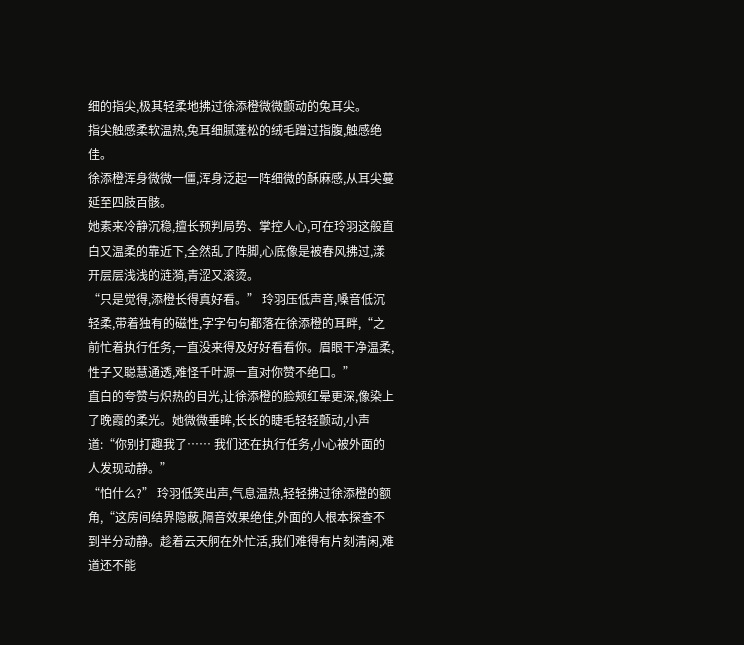细的指尖,极其轻柔地拂过徐添橙微微颤动的兔耳尖。
指尖触感柔软温热,兔耳细腻蓬松的绒毛蹭过指腹,触感绝佳。
徐添橙浑身微微一僵,浑身泛起一阵细微的酥麻感,从耳尖蔓延至四肢百骸。
她素来冷静沉稳,擅长预判局势、掌控人心,可在玲羽这般直白又温柔的靠近下,全然乱了阵脚,心底像是被春风拂过,漾开层层浅浅的涟漪,青涩又滚烫。
“只是觉得,添橙长得真好看。” 玲羽压低声音,嗓音低沉轻柔,带着独有的磁性,字字句句都落在徐添橙的耳畔,“之前忙着执行任务,一直没来得及好好看看你。眉眼干净温柔,性子又聪慧通透,难怪千叶源一直对你赞不绝口。”
直白的夸赞与炽热的目光,让徐添橙的脸颊红晕更深,像染上了晚霞的柔光。她微微垂眸,长长的睫毛轻轻颤动,小声道:“你别打趣我了…… 我们还在执行任务,小心被外面的人发现动静。”
“怕什么?” 玲羽低笑出声,气息温热,轻轻拂过徐添橙的额角,“这房间结界隐蔽,隔音效果绝佳,外面的人根本探查不到半分动静。趁着云天舸在外忙活,我们难得有片刻清闲,难道还不能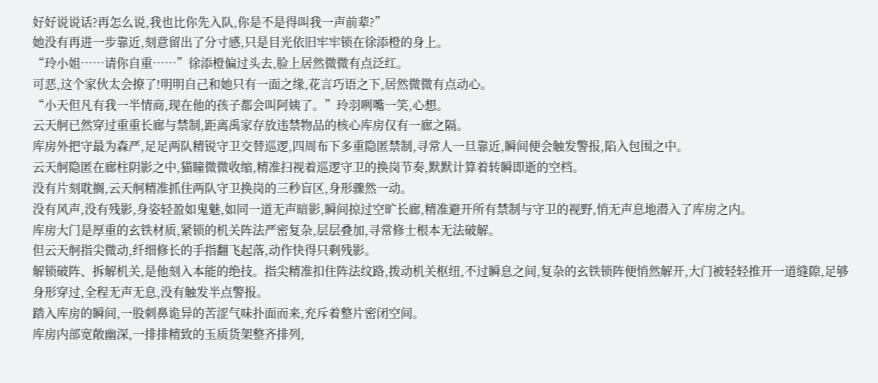好好说说话?再怎么说,我也比你先入队,你是不是得叫我一声前辈?”
她没有再进一步靠近,刻意留出了分寸感,只是目光依旧牢牢锁在徐添橙的身上。
“玲小姐……请你自重……”徐添橙偏过头去,脸上居然微微有点泛红。
可恶,这个家伙太会撩了!明明自己和她只有一面之缘,花言巧语之下,居然微微有点动心。
“小天但凡有我一半情商,现在他的孩子都会叫阿姨了。”玲羽咧嘴一笑,心想。
云天舸已然穿过重重长廊与禁制,距离禹家存放违禁物品的核心库房仅有一廊之隔。
库房外把守最为森严,足足两队精锐守卫交替巡逻,四周布下多重隐匿禁制,寻常人一旦靠近,瞬间便会触发警报,陷入包围之中。
云天舸隐匿在廊柱阴影之中,猫瞳微微收缩,精准扫视着巡逻守卫的换岗节奏,默默计算着转瞬即逝的空档。
没有片刻耽搁,云天舸精准抓住两队守卫换岗的三秒盲区,身形骤然一动。
没有风声,没有残影,身姿轻盈如鬼魅,如同一道无声暗影,瞬间掠过空旷长廊,精准避开所有禁制与守卫的视野,悄无声息地潜入了库房之内。
库房大门是厚重的玄铁材质,紧锁的机关阵法严密复杂,层层叠加,寻常修士根本无法破解。
但云天舸指尖微动,纤细修长的手指翻飞起落,动作快得只剩残影。
解锁破阵、拆解机关,是他刻入本能的绝技。指尖精准扣住阵法纹路,拨动机关枢纽,不过瞬息之间,复杂的玄铁锁阵便悄然解开,大门被轻轻推开一道缝隙,足够身形穿过,全程无声无息,没有触发半点警报。
踏入库房的瞬间,一股刺鼻诡异的苦涩气味扑面而来,充斥着整片密闭空间。
库房内部宽敞幽深,一排排精致的玉质货架整齐排列,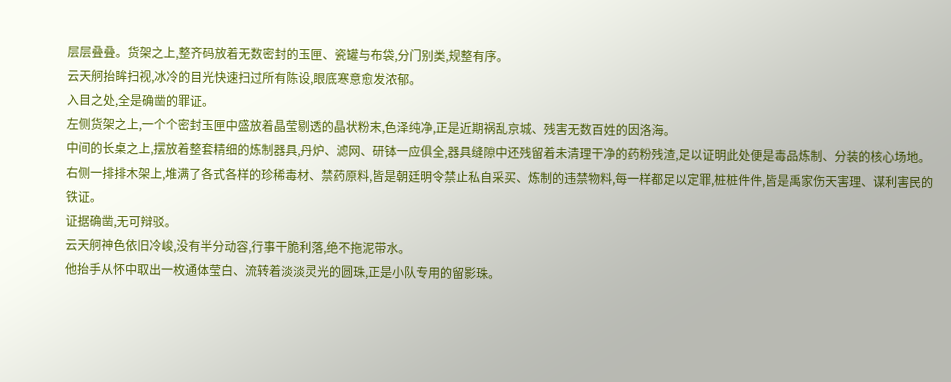层层叠叠。货架之上,整齐码放着无数密封的玉匣、瓷罐与布袋,分门别类,规整有序。
云天舸抬眸扫视,冰冷的目光快速扫过所有陈设,眼底寒意愈发浓郁。
入目之处,全是确凿的罪证。
左侧货架之上,一个个密封玉匣中盛放着晶莹剔透的晶状粉末,色泽纯净,正是近期祸乱京城、残害无数百姓的因洛海。
中间的长桌之上,摆放着整套精细的炼制器具,丹炉、滤网、研钵一应俱全,器具缝隙中还残留着未清理干净的药粉残渣,足以证明此处便是毒品炼制、分装的核心场地。
右侧一排排木架上,堆满了各式各样的珍稀毒材、禁药原料,皆是朝廷明令禁止私自采买、炼制的违禁物料,每一样都足以定罪,桩桩件件,皆是禹家伤天害理、谋利害民的铁证。
证据确凿,无可辩驳。
云天舸神色依旧冷峻,没有半分动容,行事干脆利落,绝不拖泥带水。
他抬手从怀中取出一枚通体莹白、流转着淡淡灵光的圆珠,正是小队专用的留影珠。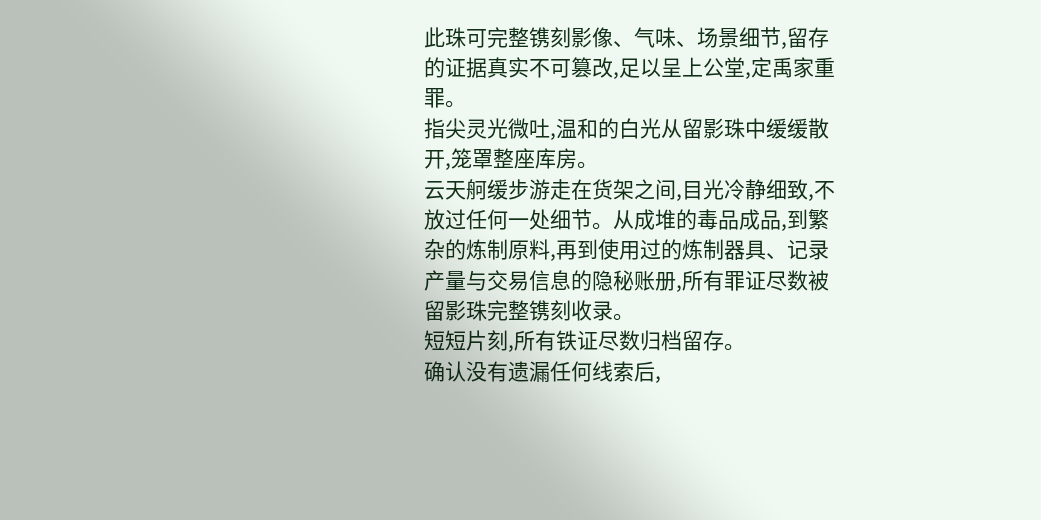此珠可完整镌刻影像、气味、场景细节,留存的证据真实不可篡改,足以呈上公堂,定禹家重罪。
指尖灵光微吐,温和的白光从留影珠中缓缓散开,笼罩整座库房。
云天舸缓步游走在货架之间,目光冷静细致,不放过任何一处细节。从成堆的毒品成品,到繁杂的炼制原料,再到使用过的炼制器具、记录产量与交易信息的隐秘账册,所有罪证尽数被留影珠完整镌刻收录。
短短片刻,所有铁证尽数归档留存。
确认没有遗漏任何线索后,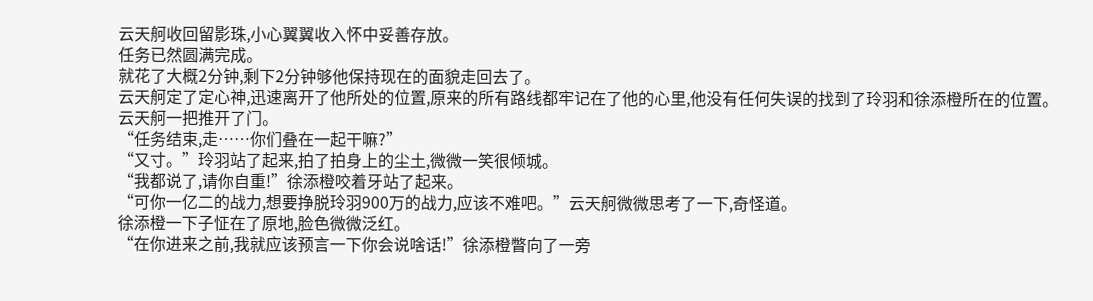云天舸收回留影珠,小心翼翼收入怀中妥善存放。
任务已然圆满完成。
就花了大概2分钟,剩下2分钟够他保持现在的面貌走回去了。
云天舸定了定心神,迅速离开了他所处的位置,原来的所有路线都牢记在了他的心里,他没有任何失误的找到了玲羽和徐添橙所在的位置。
云天舸一把推开了门。
“任务结束,走……你们叠在一起干嘛?”
“又寸。”玲羽站了起来,拍了拍身上的尘土,微微一笑很倾城。
“我都说了,请你自重!”徐添橙咬着牙站了起来。
“可你一亿二的战力,想要挣脱玲羽900万的战力,应该不难吧。”云天舸微微思考了一下,奇怪道。
徐添橙一下子怔在了原地,脸色微微泛红。
“在你进来之前,我就应该预言一下你会说啥话!”徐添橙瞥向了一旁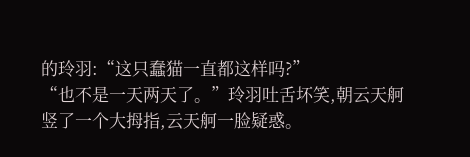的玲羽:“这只蠢猫一直都这样吗?”
“也不是一天两天了。”玲羽吐舌坏笑,朝云天舸竖了一个大拇指,云天舸一脸疑惑。